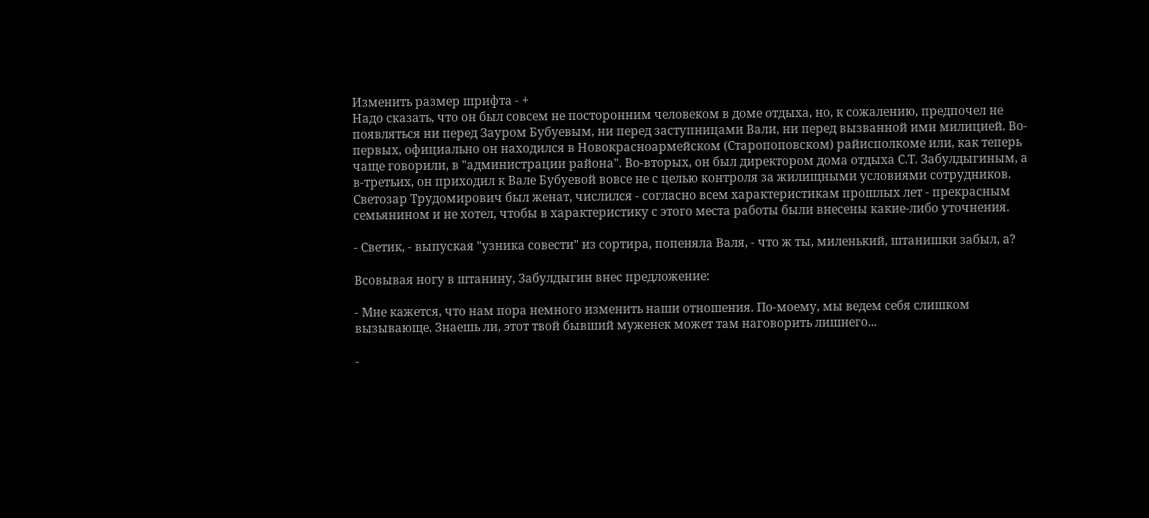Изменить размер шрифта - +
Надо сказать, что он был совсем не посторонним человеком в доме отдыха, но, к сожалению, предпочел не появляться ни перед Зауром Бубуевым, ни перед заступницами Вали, ни перед вызванной ими милицией. Во-первых, официально он находился в Новокрасноармейском (Старопоповском) райисполкоме или, как теперь чаще говорили, в "администрации района". Во-вторых, он был директором дома отдыха С.Т. Забулдыгиным, а в-третьих, он приходил к Вале Бубуевой вовсе не с целью контроля за жилищными условиями сотрудников. Светозар Трудомирович был женат, числился - согласно всем характеристикам прошлых лет - прекрасным семьянином и не хотел, чтобы в характеристику с этого места работы были внесены какие-либо уточнения.

- Светик, - выпуская "узника совести" из сортира, попеняла Валя, - что ж ты, миленький, штанишки забыл, а?

Всовывая ногу в штанину, Забулдыгин внес предложение:

- Мне кажется, что нам пора немного изменить наши отношения. По-моему, мы ведем себя слишком вызывающе. Знаешь ли, этот твой бывший муженек может там наговорить лишнего...

-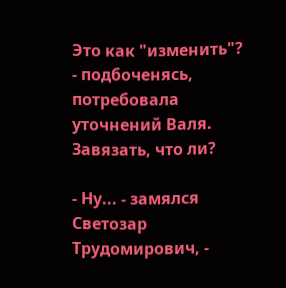Это как "изменить"? - подбоченясь, потребовала уточнений Валя. Завязать, что ли?

- Ну... - замялся Светозар Трудомирович, -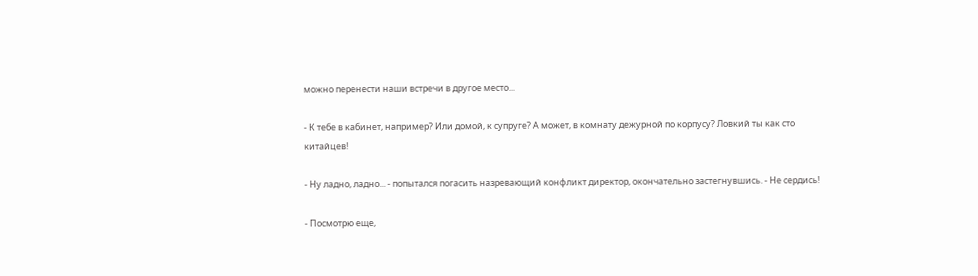можно перенести наши встречи в другое место...

- К тебе в кабинет, например? Или домой, к супруге? А может, в комнату дежурной по корпусу? Ловкий ты как сто китайцев!

- Ну ладно, ладно... - попытался погасить назревающий конфликт директор, окончательно застегнувшись. - Не сердись!

- Посмотрю еще,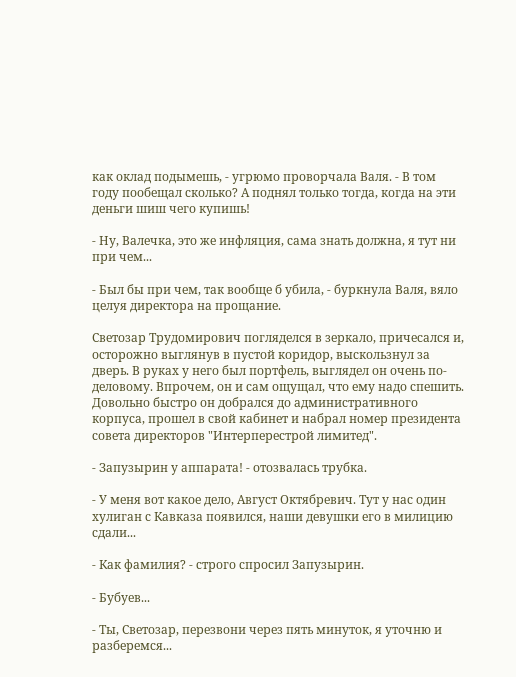как оклад подымешь, - угрюмо проворчала Валя. - В том году пообещал сколько? А поднял только тогда, когда на эти деньги шиш чего купишь!

- Ну, Валечка, это же инфляция, сама знать должна, я тут ни при чем...

- Был бы при чем, так вообще б убила, - буркнула Валя, вяло целуя директора на прощание.

Светозар Трудомирович погляделся в зеркало, причесался и, осторожно выглянув в пустой коридор, выскользнул за дверь. В руках у него был портфель, выглядел он очень по-деловому. Впрочем, он и сам ощущал, что ему надо спешить. Довольно быстро он добрался до административного корпуса, прошел в свой кабинет и набрал номер президента совета директоров "Интерперестрой лимитед".

- Запузырин у аппарата! - отозвалась трубка.

- У меня вот какое дело, Август Октябревич. Тут у нас один хулиган с Кавказа появился, наши девушки его в милицию сдали...

- Как фамилия? - строго спросил Запузырин.

- Бубуев...

- Ты, Светозар, перезвони через пять минуток, я уточню и разберемся...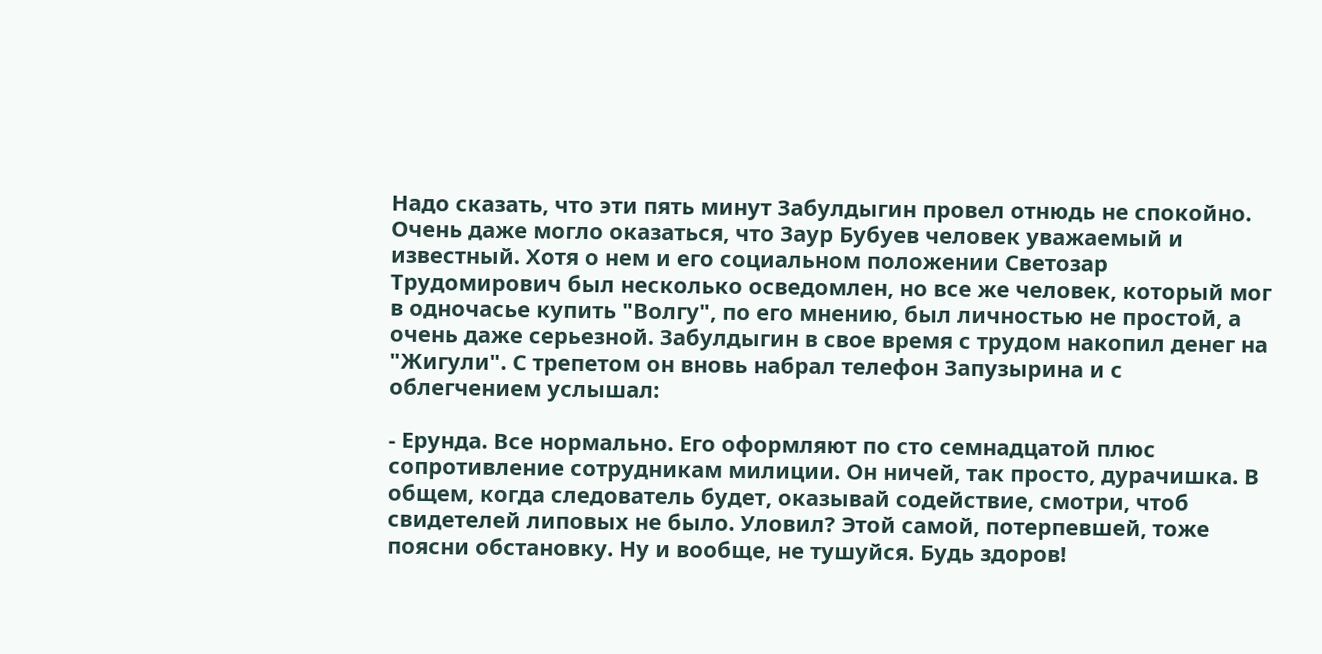Надо сказать, что эти пять минут Забулдыгин провел отнюдь не спокойно. Очень даже могло оказаться, что Заур Бубуев человек уважаемый и известный. Хотя о нем и его социальном положении Светозар Трудомирович был несколько осведомлен, но все же человек, который мог в одночасье купить "Волгу", по его мнению, был личностью не простой, а очень даже серьезной. Забулдыгин в свое время с трудом накопил денег на "Жигули". С трепетом он вновь набрал телефон Запузырина и с облегчением услышал:

- Ерунда. Все нормально. Его оформляют по сто семнадцатой плюс сопротивление сотрудникам милиции. Он ничей, так просто, дурачишка. В общем, когда следователь будет, оказывай содействие, смотри, чтоб свидетелей липовых не было. Уловил? Этой самой, потерпевшей, тоже поясни обстановку. Ну и вообще, не тушуйся. Будь здоров!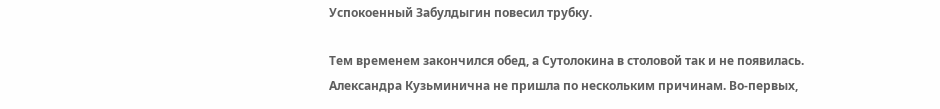Успокоенный Забулдыгин повесил трубку.

Тем временем закончился обед, а Сутолокина в столовой так и не появилась. Александра Кузьминична не пришла по нескольким причинам. Во-первых,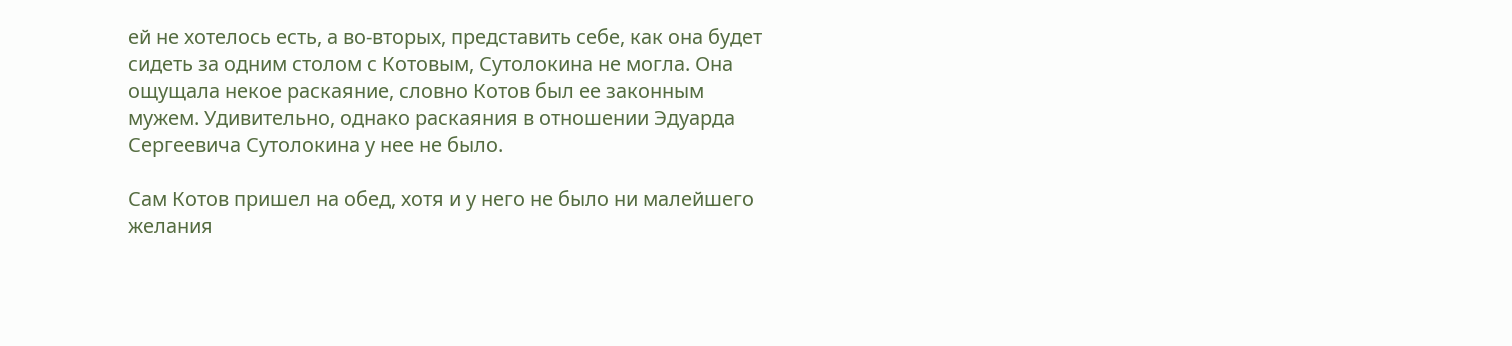ей не хотелось есть, а во-вторых, представить себе, как она будет сидеть за одним столом с Котовым, Сутолокина не могла. Она ощущала некое раскаяние, словно Котов был ее законным мужем. Удивительно, однако раскаяния в отношении Эдуарда Сергеевича Сутолокина у нее не было.

Сам Котов пришел на обед, хотя и у него не было ни малейшего желания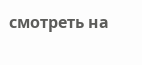смотреть на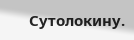Сутолокину.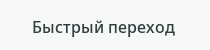Быстрый переход